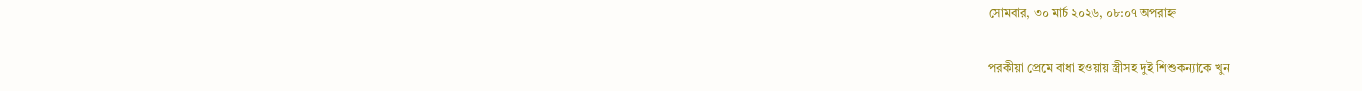সোমবার, ৩০ মার্চ ২০২৬, ০৮:০৭ অপরাহ্ন

পরকীয়া প্রেমে বাধা হওয়ায় স্ত্রীসহ দুই শিশুকন্যাকে খুন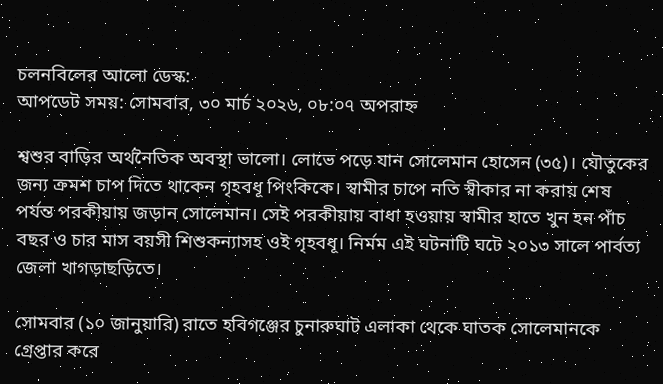চলনবিলের আলো ডেস্ক:
আপডেট সময়: সোমবার, ৩০ মার্চ ২০২৬, ০৮:০৭ অপরাহ্ন

শ্বশুর বাড়ির অর্থনৈতিক অবস্থা ভালো। লোভে পড়ে যান সোলেমান হোসেন (৩৫)। যৌতুকের জন্য ক্রমশ চাপ দিতে থাকেন গৃহবধূ পিংকিকে। স্বামীর চাপে নতি স্বীকার না করায় শেষ পর্যন্ত পরকীয়ায় জড়ান সোলেমান। সেই পরকীয়ায় বাধা হওয়ায় স্বামীর হাতে খুন হন পাঁচ বছর ও চার মাস বয়সী শিশুকন্যাসহ ওই গৃহবধূ। নির্মম এই ঘটনাটি ঘটে ২০১৩ সালে পার্বত্য জেলা খাগড়াছড়িতে।

সোমবার (১০ জানুয়ারি) রাতে হবিগঞ্জের চুনারুঘাট এলাকা থেকে ঘাতক সোলেমানকে গ্রেপ্তার করে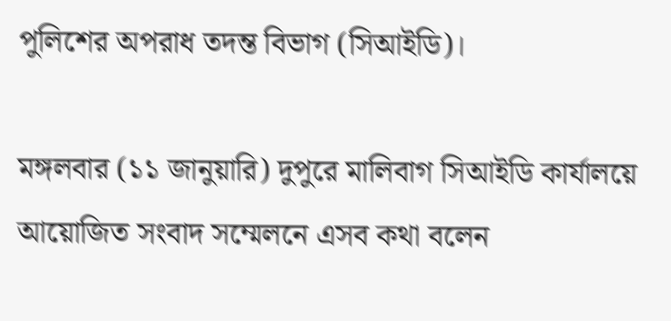পুলিশের অপরাধ তদন্ত বিভাগ (সিআইডি)।

মঙ্গলবার (১১ জানুয়ারি) দুপুরে মালিবাগ সিআইডি কার্যালয়ে আয়োজিত সংবাদ সম্মেলনে এসব কথা বলেন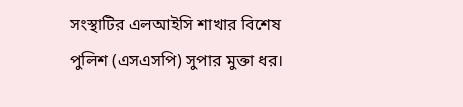সংস্থাটির এলআইসি শাখার বিশেষ পুলিশ (এসএসপি) সুপার মুক্তা ধর।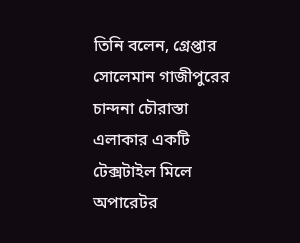তিনি বলেন, গ্রেপ্তার সোলেমান গাজীপুরের চান্দনা চৌরাস্তা এলাকার একটি টেক্সটাইল মিলে অপারেটর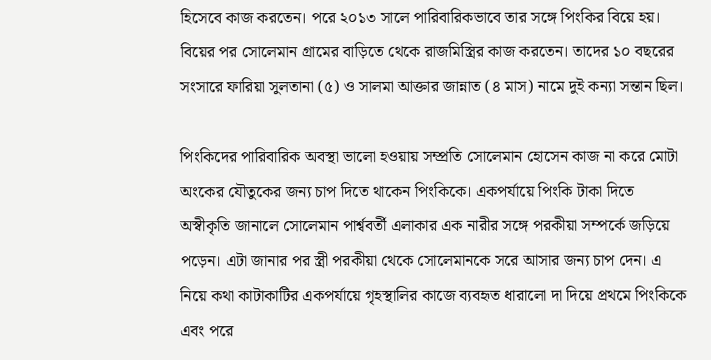হিসেবে কাজ করতেন। পরে ২০১৩ সালে পারিবারিকভাবে তার সঙ্গে পিংকির বিয়ে হয়। বিয়ের পর সোলেমান গ্রামের বাড়িতে থেকে রাজমিস্ত্রির কাজ করতেন। তাদের ১০ বছরের সংসারে ফারিয়া সুলতানা (৫) ও সালমা আক্তার জান্নাত (৪ মাস) নামে দুই কন্যা সন্তান ছিল।

পিংকিদের পারিবারিক অবস্থা ভালো হওয়ায় সম্প্রতি সোলেমান হোসেন কাজ না করে মোটা অংকের যৌতুকের জন্য চাপ দিতে থাকেন পিংকিকে। একপর্যায়ে পিংকি টাকা দিতে অস্বীকৃতি জানালে সোলেমান পার্শ্ববর্তী এলাকার এক নারীর সঙ্গে পরকীয়া সম্পর্কে জড়িয়ে পড়েন। এটা জানার পর স্ত্রী পরকীয়া থেকে সোলেমানকে সরে আসার জন্য চাপ দেন। এ নিয়ে কথা কাটাকাটির একপর্যায়ে গৃহস্থালির কাজে ব্যবহৃত ধারালো দা দিয়ে প্রথমে পিংকিকে এবং পরে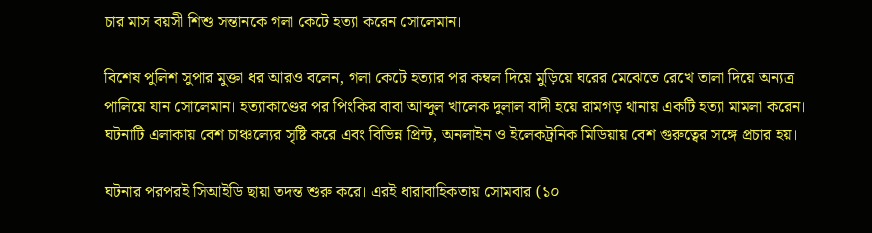চার মাস বয়সী শিশু সন্তানকে গলা কেটে হত্যা করেন সোলেমান।

বিশেষ পুলিশ সুপার মুক্তা ধর আরও বলেন, গলা কেটে হত্যার পর কম্বল দিয়ে মুড়িয়ে ঘরের মেঝেতে রেখে তালা দিয়ে অন্যত্র পালিয়ে যান সোলেমান। হত্যাকাণ্ডের পর পিংকির বাবা আব্দুল খালেক দুলাল বাদী হয়ে রামগড় থানায় একটি হত্যা মামলা করেন। ঘটনাটি এলাকায় বেশ চাঞ্চল্যের সৃষ্টি করে এবং বিভিন্ন প্রিন্ট, অনলাইন ও ইলেকট্রনিক মিডিয়ায় বেশ গুরুত্বের সঙ্গে প্রচার হয়।

ঘটনার পরপরই সিআইডি ছায়া তদন্ত শুরু করে। এরই ধারাবাহিকতায় সোমবার (১০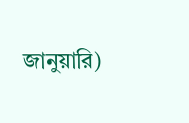জানুয়ারি)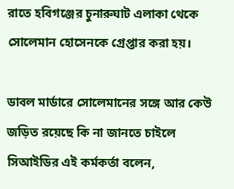রাতে হবিগঞ্জের চুনারুঘাট এলাকা থেকে সোলেমান হোসেনকে গ্রেপ্তার করা হয়।

ডাবল মার্ডারে সোলেমানের সঙ্গে আর কেউ জড়িত রয়েছে কি না জানতে চাইলে সিআইডির এই কর্মকর্তা বলেন,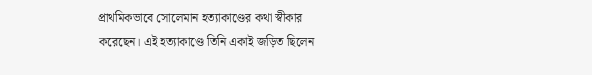প্রাথমিকভাবে সোলেমান হত্যাকাণ্ডের কথা স্বীকার করেছেন। এই হত্যাকাণ্ডে তিনি একাই জড়িত ছিলেন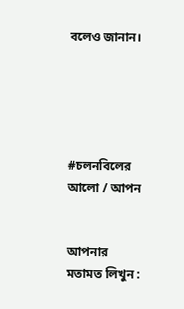বলেও জানান।





#চলনবিলের আলো / আপন


আপনার মতামত লিখুন :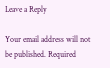Leave a Reply

Your email address will not be published. Required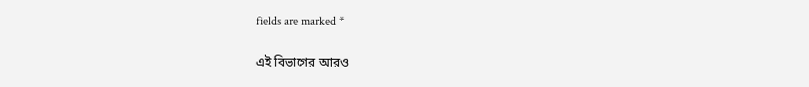fields are marked *

এই বিভাগের আরও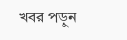খবর পড়ুন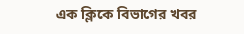এক ক্লিকে বিভাগের খবর